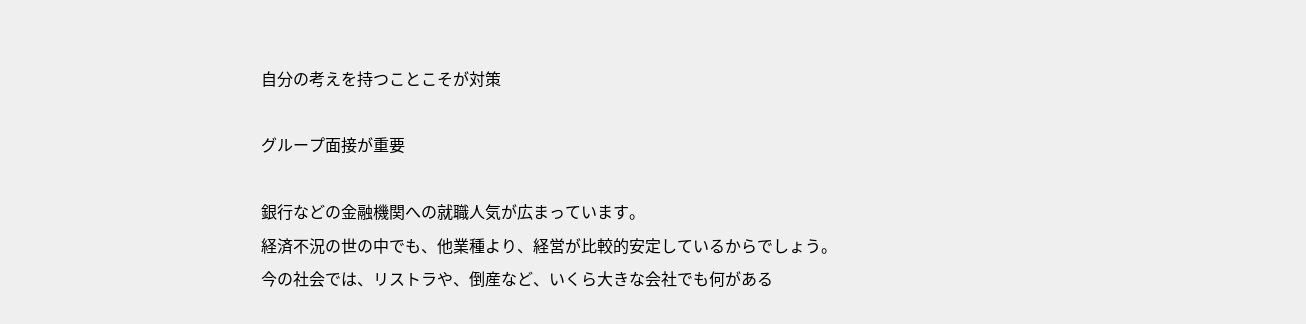自分の考えを持つことこそが対策

グループ面接が重要

銀行などの金融機関への就職人気が広まっています。
経済不況の世の中でも、他業種より、経営が比較的安定しているからでしょう。
今の社会では、リストラや、倒産など、いくら大きな会社でも何がある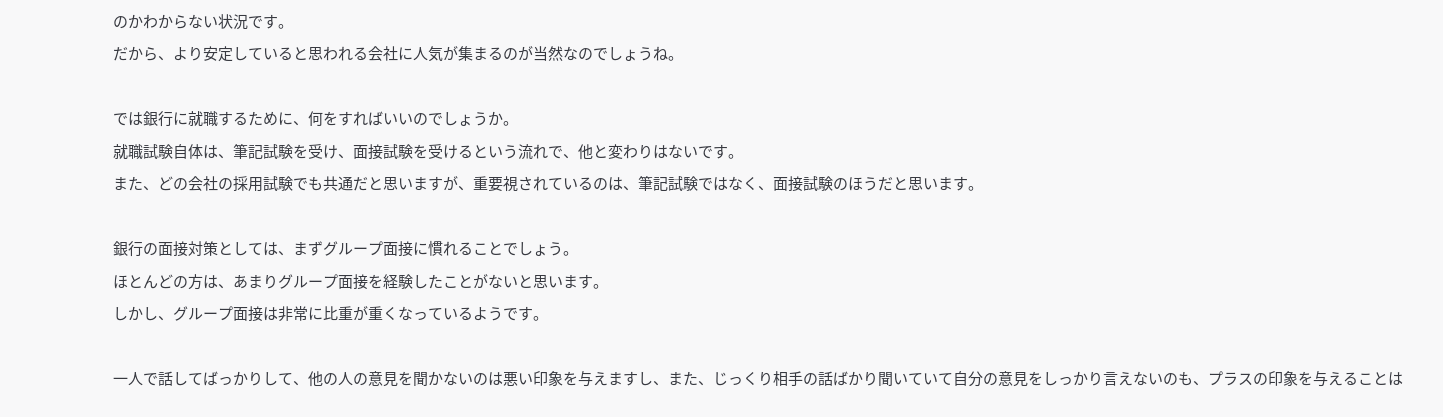のかわからない状況です。
だから、より安定していると思われる会社に人気が集まるのが当然なのでしょうね。

では銀行に就職するために、何をすればいいのでしょうか。
就職試験自体は、筆記試験を受け、面接試験を受けるという流れで、他と変わりはないです。
また、どの会社の採用試験でも共通だと思いますが、重要視されているのは、筆記試験ではなく、面接試験のほうだと思います。

銀行の面接対策としては、まずグループ面接に慣れることでしょう。
ほとんどの方は、あまりグループ面接を経験したことがないと思います。
しかし、グループ面接は非常に比重が重くなっているようです。

一人で話してばっかりして、他の人の意見を聞かないのは悪い印象を与えますし、また、じっくり相手の話ばかり聞いていて自分の意見をしっかり言えないのも、プラスの印象を与えることは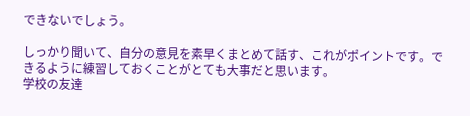できないでしょう。

しっかり聞いて、自分の意見を素早くまとめて話す、これがポイントです。できるように練習しておくことがとても大事だと思います。
学校の友達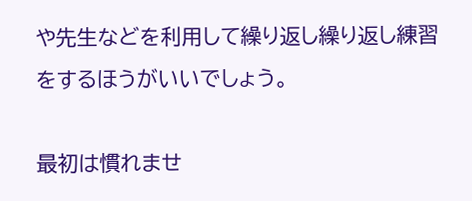や先生などを利用して繰り返し繰り返し練習をするほうがいいでしょう。

最初は慣れませ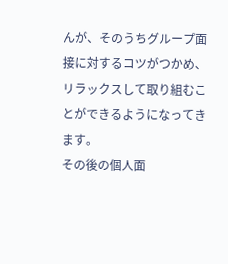んが、そのうちグループ面接に対するコツがつかめ、リラックスして取り組むことができるようになってきます。
その後の個人面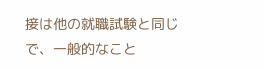接は他の就職試験と同じで、一般的なこと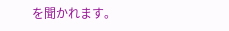を聞かれます。